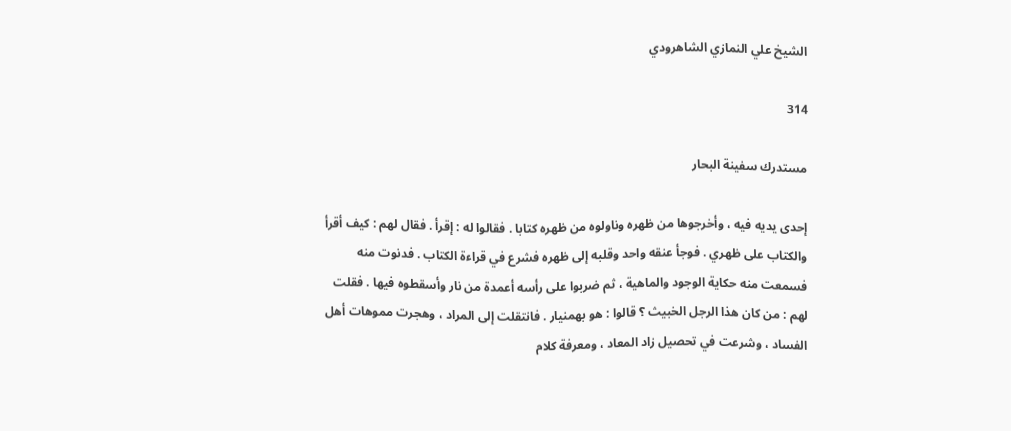الشيخ علي النمازي الشاهرودي

314

مستدرك سفينة البحار

إحدى يديه فيه ، وأخرجوها من ظهره وناولوه من ظهره كتابا . فقالوا له : إقرأ . فقال لهم : كيف أقرأ والكتاب على ظهري . فوجأ عنقه واحد وقلبه إلى ظهره فشرع في قراءة الكتاب . فدنوت منه فسمعت منه حكاية الوجود والماهية ، ثم ضربوا على رأسه أعمدة من نار وأسقطوه فيها . فقلت لهم : من كان هذا الرجل الخبيث ؟ قالوا : هو بهمنيار . فانتقلت إلى المراد ، وهجرت مموهات أهل الفساد ، وشرعت في تحصيل زاد المعاد ، ومعرفة كلام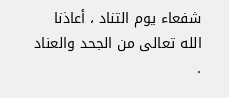شفعاء يوم التناد ، أعاذنا الله تعالى من الجحد والعناد .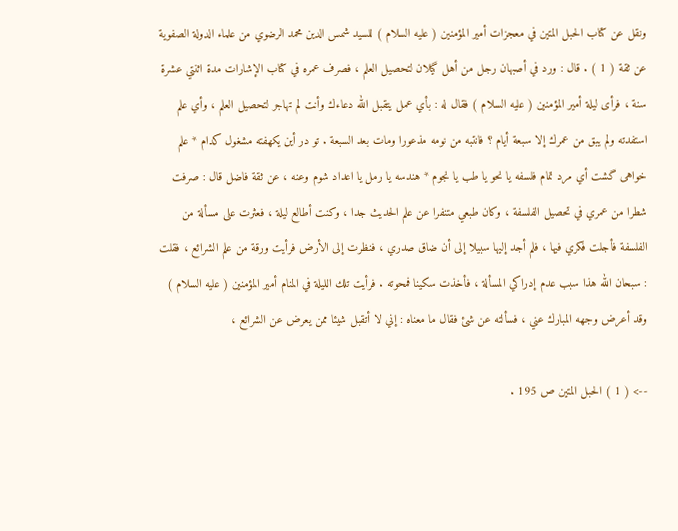ونقل عن كتاب الحبل المتين في معجزات أمير المؤمنين ( عليه السلام ) للسيد شمس الدين محمد الرضوي من علماء الدولة الصفوية عن ثقة ( 1 ) . قال : ورد في أصبهان رجل من أهل گيلان لتحصيل العلم ، فصرف عمره في كتاب الإشارات مدة اثنتي عشرة سنة ، فرأى ليلة أمير المؤمنين ( عليه السلام ) فقال له : بأي عمل يتقبل الله دعاءك وأنت لم تهاجر لتحصيل العلم ، وأي علم استفدته ولم يبق من عمرك إلا سبعة أيام ؟ فانتبه من نومه مذعورا ومات بعد السبعة . تو در أين يكهفته مشغول كدام * علم خواهى گشت أي مرد تمام فلسفه يا نحو يا طب يا نجوم * هندسه يا رمل يا اعداد شوم وعنه ، عن ثقة فاضل قال : صرفت شطرا من عمري في تحصيل الفلسفة ، وكان طبعي متنفرا عن علم الحديث جدا ، وكنت أطالع ليلة ، فعثرت على مسألة من الفلسفة فأجلت فكري فيها ، فلم أجد إليها سبيلا إلى أن ضاق صدري ، فنظرت إلى الأرض فرأيت ورقة من علم الشرائع ، فقلت : سبحان الله هذا سبب عدم إدراكي المسألة ، فأخذت سكينا فمحوته . فرأيت تلك الليلة في المنام أمير المؤمنين ( عليه السلام ) وقد أعرض وجهه المبارك عني ، فسألته عن شئ فقال ما معناه : إني لا أتقبل شيئا ممن يعرض عن الشرائع ،

--> ( 1 ) الحبل المتين ص 195 .